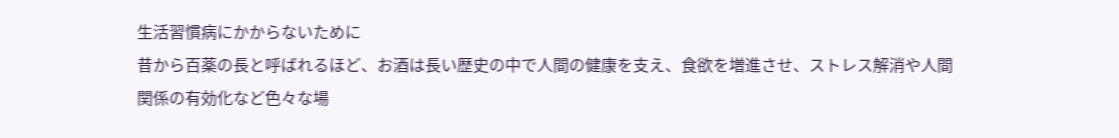生活習慣病にかからないために
昔から百薬の長と呼ばれるほど、お酒は長い歴史の中で人間の健康を支え、食欲を増進させ、ストレス解消や人間関係の有効化など色々な場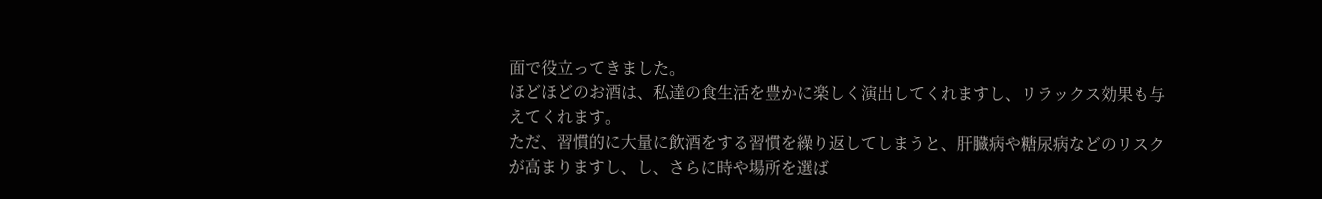面で役立ってきました。
ほどほどのお酒は、私達の食生活を豊かに楽しく演出してくれますし、リラックス効果も与えてくれます。
ただ、習慣的に大量に飲酒をする習慣を繰り返してしまうと、肝臓病や糖尿病などのリスクが高まりますし、し、さらに時や場所を選ば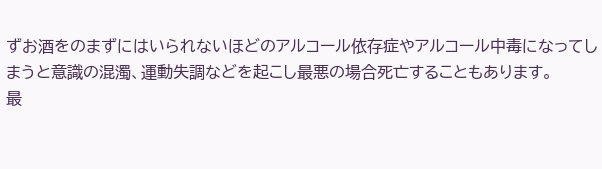ずお酒をのまずにはいられないほどのアルコール依存症やアルコール中毒になってしまうと意識の混濁、運動失調などを起こし最悪の場合死亡することもあります。
最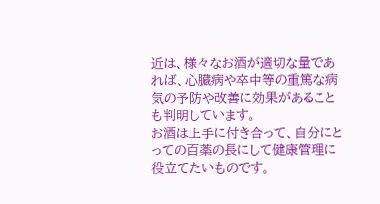近は、様々なお酒が適切な量であれば、心臓病や卒中等の重篤な病気の予防や改善に効果があることも判明しています。
お酒は上手に付き合って、自分にとっての百薬の長にして健康管理に役立てたいものです。